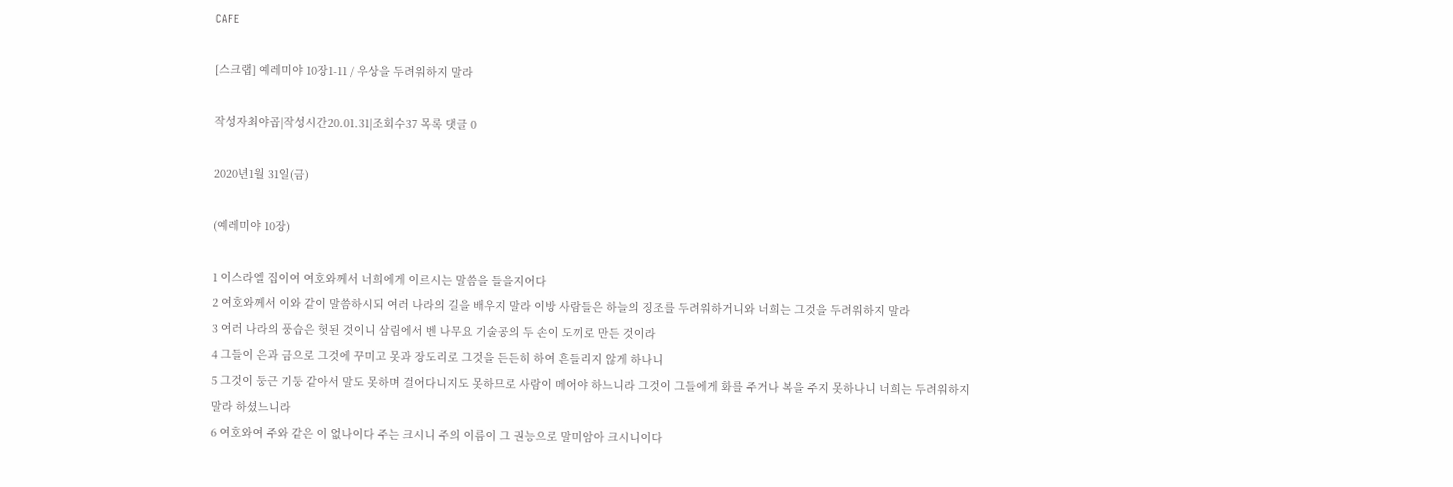CAFE

[스크랩] 예레미야 10장1-11 / 우상을 두려워하지 말라

작성자최야곱|작성시간20.01.31|조회수37 목록 댓글 0

2020년1월 31일(금)

(예레미야 10장)

1 이스라엘 집이여 여호와께서 너희에게 이르시는 말씀을 들을지어다
2 여호와께서 이와 같이 말씀하시되 여러 나라의 길을 배우지 말라 이방 사람들은 하늘의 징조를 두려워하거니와 너희는 그것을 두려워하지 말라
3 여러 나라의 풍습은 헛된 것이니 삼림에서 벤 나무요 기술공의 두 손이 도끼로 만든 것이라
4 그들이 은과 금으로 그것에 꾸미고 못과 장도리로 그것을 든든히 하여 흔들리지 않게 하나니
5 그것이 둥근 기둥 같아서 말도 못하며 걸어다니지도 못하므로 사람이 메어야 하느니라 그것이 그들에게 화를 주거나 복을 주지 못하나니 너희는 두려워하지 말라 하셨느니라
6 여호와여 주와 같은 이 없나이다 주는 크시니 주의 이름이 그 권능으로 말미암아 크시니이다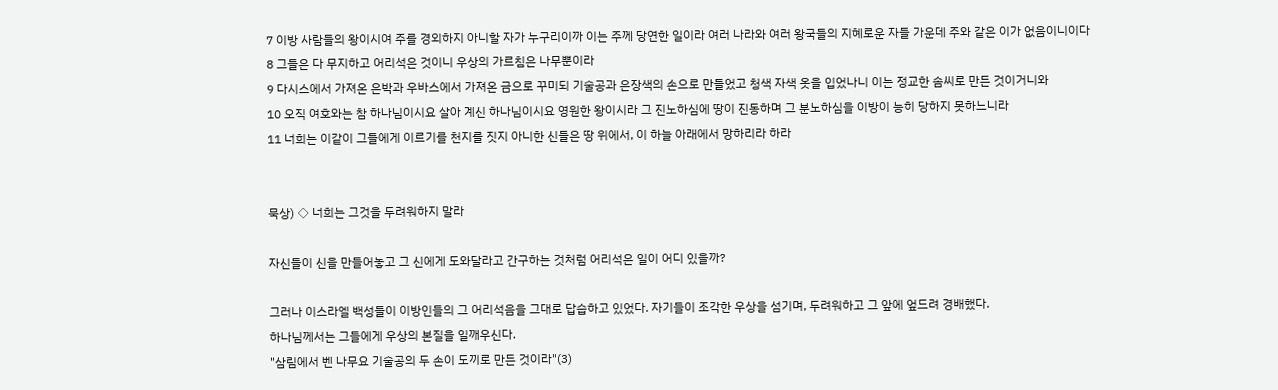7 이방 사람들의 왕이시여 주를 경외하지 아니할 자가 누구리이까 이는 주께 당연한 일이라 여러 나라와 여러 왕국들의 지혜로운 자들 가운데 주와 같은 이가 없음이니이다
8 그들은 다 무지하고 어리석은 것이니 우상의 가르침은 나무뿐이라
9 다시스에서 가져온 은박과 우바스에서 가져온 금으로 꾸미되 기술공과 은장색의 손으로 만들었고 청색 자색 옷을 입었나니 이는 정교한 솜씨로 만든 것이거니와
10 오직 여호와는 참 하나님이시요 살아 계신 하나님이시요 영원한 왕이시라 그 진노하심에 땅이 진동하며 그 분노하심을 이방이 능히 당하지 못하느니라
11 너희는 이같이 그들에게 이르기를 천지를 짓지 아니한 신들은 땅 위에서, 이 하늘 아래에서 망하리라 하라


묵상) ◇ 너희는 그것을 두려워하지 말라

자신들이 신을 만들어놓고 그 신에게 도와달라고 간구하는 것처럼 어리석은 일이 어디 있을까?

그러나 이스라엘 백성들이 이방인들의 그 어리석음을 그대로 답습하고 있었다. 자기들이 조각한 우상을 섬기며, 두려워하고 그 앞에 엎드려 경배했다.
하나님께서는 그들에게 우상의 본질을 일깨우신다.
"삼림에서 벤 나무요 기술공의 두 손이 도끼로 만든 것이라"(3)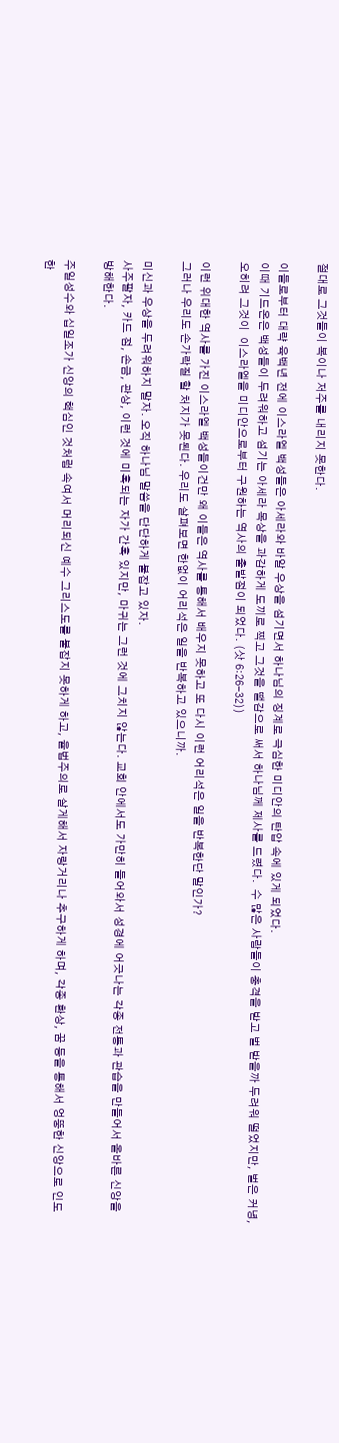절대로 그것들이 복이나 저주를 내리지 못한다.

이들로부터 대략 육백년 전에 이스라엘 백성들은 아세라와 바알 우상을 섬기면서 하나님의 징계로 극심한 미디안의 탄압 속에 있게 되었다.
이때 기드온은 백성들이 두려워하고 섬기는 아세라 목상을 과감하게 도끼로 찍고 그것을 땔감으로 써서 하나님께 제사를 드렸다.  수 많은 사람들이 충격을 받고 벌 받을까 두려워 떨었지만, 벌은 커녕, 오히려 그것이  이스라엘을 미디안으로부터 구원하는 역사의 출발점이 되었다. (삿 6:26-32))

이런 위대한 역사를 가진 이스라엘 백성들이건만 왜 이들은 역사를 통해서 배우지 못하고 또 다시 이런 어리석은 일을 반복한단 말인가?
그러나 우리도 손가락질 할 처지가 못된다. 우리도 살펴보면 한없이 어리석은 일을 반복하고 있으니까.

미신과 우상을 두려워하지 말자. 오직 하나님 말씀을 단단하게 붙잡고 있자.
사주팔자, 카드 점, 손금, 관상, 이런 것에 미혹되는 자가 간혹 있지만, 마귀는 그런 것에 그치지 않는다. 교회 안에서도 가만히 들어와서 성경에 어긋나는 각종 전통과 관습을 만들어서 올바른 신앙을 방해한다.

주일성수와 십일조가 신앙의 핵심인 것처럼 속여서 머리되신 예수 그리스도를 붙잡지 못하게 하고, 율법주의로 살게해서 자랑거리나 추구하게 하며, 각종 환상, 꿈 등을 통해서 엉뚱한 신앙으로 인도한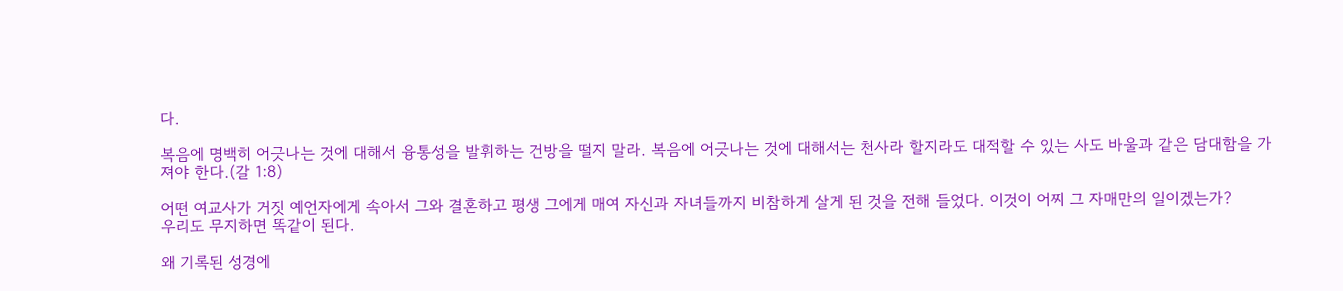다.

복음에 명백히 어긋나는 것에 대해서 융통성을 발휘하는 건방을 떨지 말라. 복음에 어긋나는 것에 대해서는 천사라 할지라도 대적할 수 있는 사도 바울과 같은 담대함을 가져야 한다.(갈 1:8)

어떤 여교사가 거짓 예언자에게 속아서 그와 결혼하고 평생 그에게 매여 자신과 자녀들까지 비참하게 살게 된 것을 전해 들었다. 이것이 어찌 그 자매만의 일이겠는가?
우리도 무지하면 똑같이 된다.

왜 기록된 성경에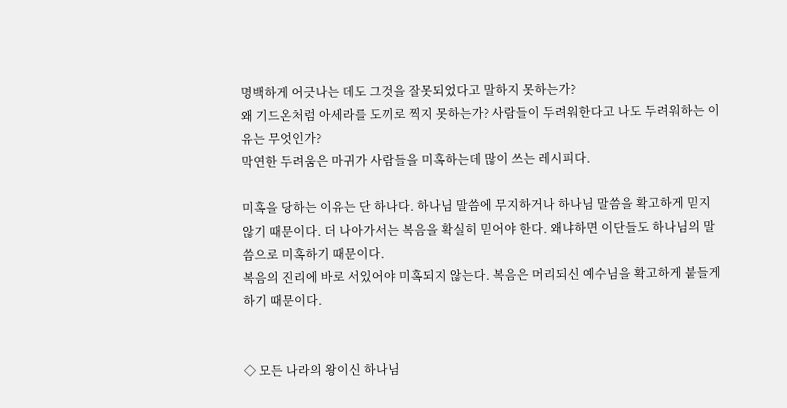명백하게 어긋나는 데도 그것을 잘못되었다고 말하지 못하는가?
왜 기드온처럼 아세라를 도끼로 찍지 못하는가? 사람들이 두려워한다고 나도 두려워하는 이유는 무엇인가?
막연한 두려움은 마귀가 사람들을 미혹하는데 많이 쓰는 레시피다.

미혹을 당하는 이유는 단 하나다. 하나님 말씀에 무지하거나 하나님 말씀을 확고하게 믿지 않기 때문이다. 더 나아가서는 복음을 확실히 믿어야 한다. 왜냐하면 이단들도 하나님의 말씀으로 미혹하기 때문이다.
복음의 진리에 바로 서있어야 미혹되지 않는다. 복음은 머리되신 예수님을 확고하게 붙들게 하기 때문이다.


◇ 모든 나라의 왕이신 하나님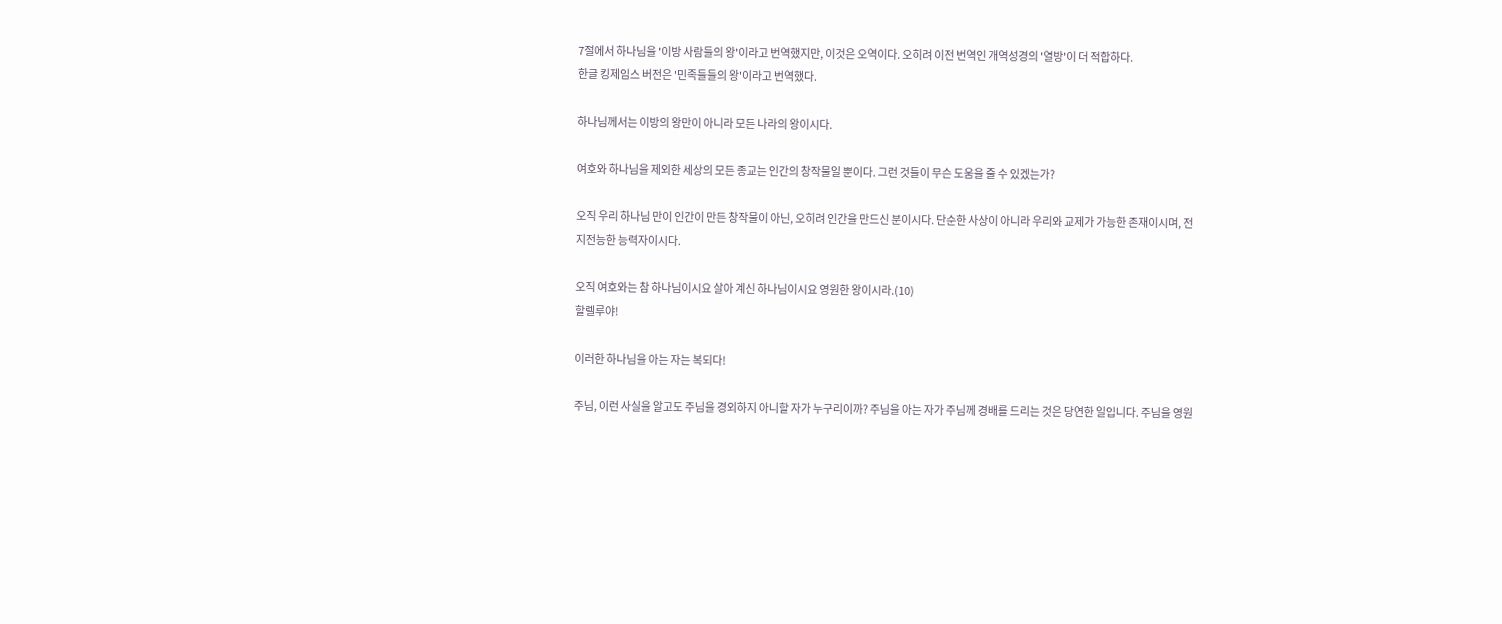7절에서 하나님을 '이방 사람들의 왕'이라고 번역했지만, 이것은 오역이다. 오히려 이전 번역인 개역성경의 '열방'이 더 적합하다.
한글 킹제임스 버전은 '민족들들의 왕'이라고 번역했다.

하나님께서는 이방의 왕만이 아니라 모든 나라의 왕이시다.

여호와 하나님을 제외한 세상의 모든 종교는 인간의 창작물일 뿐이다. 그런 것들이 무슨 도움을 줄 수 있겠는가?

오직 우리 하나님 만이 인간이 만든 창작물이 아닌, 오히려 인간을 만드신 분이시다. 단순한 사상이 아니라 우리와 교제가 가능한 존재이시며, 전지전능한 능력자이시다.

오직 여호와는 참 하나님이시요 살아 계신 하나님이시요 영원한 왕이시라.(10)
할렐루야!

이러한 하나님을 아는 자는 복되다!

주님, 이런 사실을 알고도 주님을 경외하지 아니할 자가 누구리이까? 주님을 아는 자가 주님께 경배를 드리는 것은 당연한 일입니다. 주님을 영원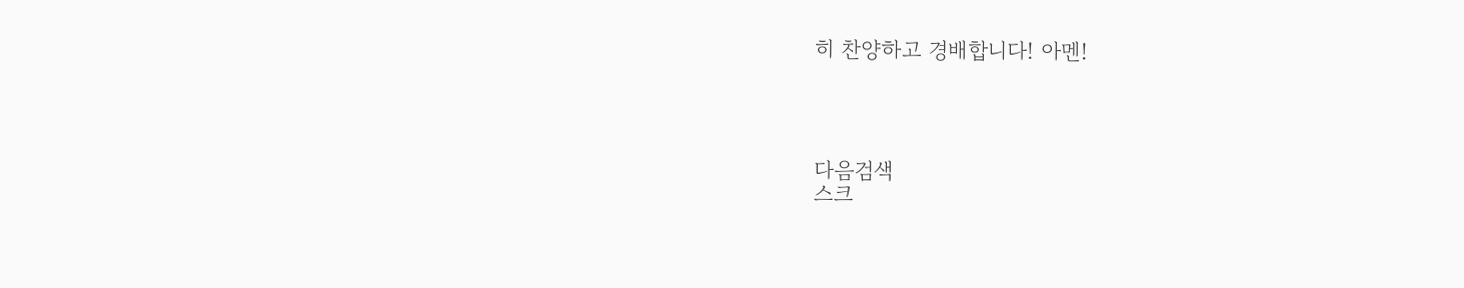히 찬양하고 경배합니다! 아멘!




다음검색
스크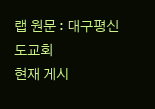랩 원문 : 대구평신도교회
현재 게시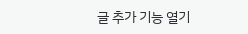글 추가 기능 열기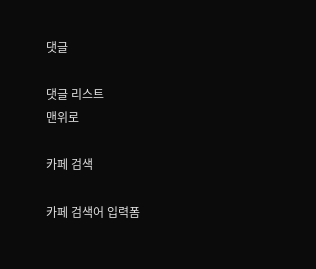댓글

댓글 리스트
맨위로

카페 검색

카페 검색어 입력폼